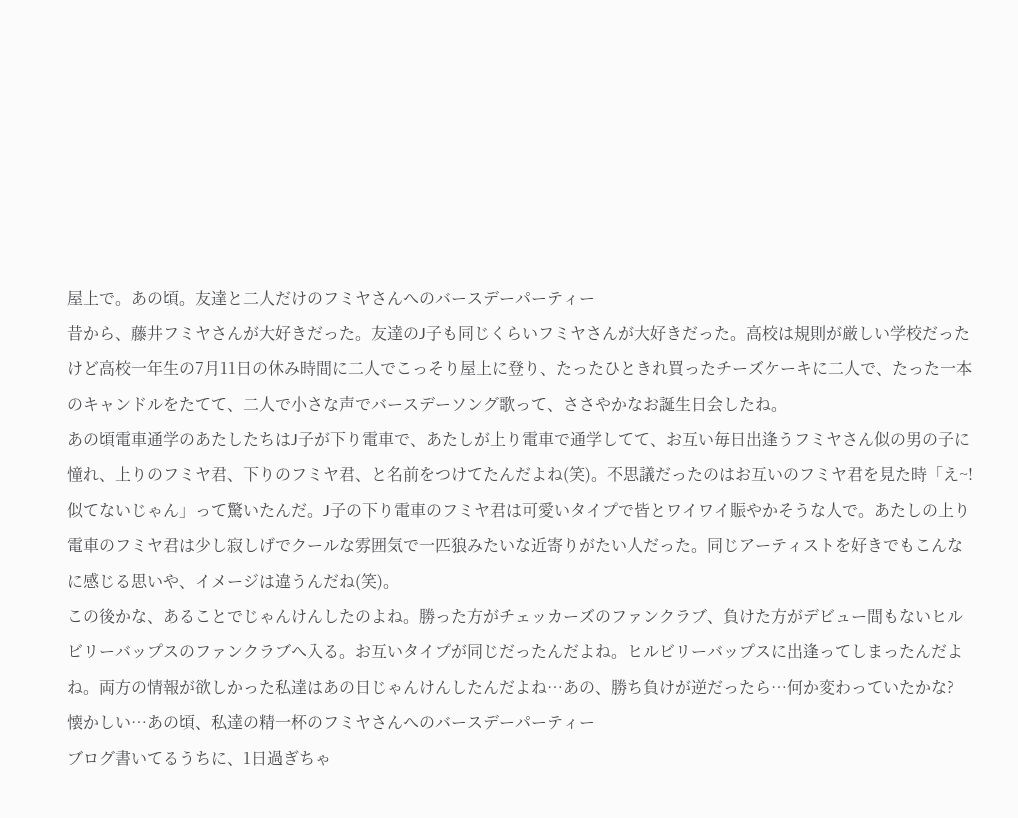屋上で。あの頃。友達と二人だけのフミヤさんへのバースデーパーティー
昔から、藤井フミヤさんが大好きだった。友達のJ子も同じくらいフミヤさんが大好きだった。高校は規則が厳しい学校だったけど高校一年生の7月11日の休み時間に二人でこっそり屋上に登り、たったひときれ買ったチーズケーキに二人で、たった一本のキャンドルをたてて、二人で小さな声でバースデーソング歌って、ささやかなお誕生日会したね。
あの頃電車通学のあたしたちはJ子が下り電車で、あたしが上り電車で通学してて、お互い毎日出逢うフミヤさん似の男の子に憧れ、上りのフミヤ君、下りのフミヤ君、と名前をつけてたんだよね(笑)。不思議だったのはお互いのフミヤ君を見た時「え~!似てないじゃん」って驚いたんだ。J子の下り電車のフミヤ君は可愛いタイプで皆とワイワイ賑やかそうな人で。あたしの上り電車のフミヤ君は少し寂しげでクールな雰囲気で一匹狼みたいな近寄りがたい人だった。同じアーティストを好きでもこんなに感じる思いや、イメージは違うんだね(笑)。
この後かな、あることでじゃんけんしたのよね。勝った方がチェッカーズのファンクラブ、負けた方がデビュー間もないヒルビリーバップスのファンクラブへ入る。お互いタイプが同じだったんだよね。ヒルビリーバップスに出逢ってしまったんだよね。両方の情報が欲しかった私達はあの日じゃんけんしたんだよね…あの、勝ち負けが逆だったら…何か変わっていたかな?
懐かしい…あの頃、私達の精一杯のフミヤさんへのバースデーパーティー
ブログ書いてるうちに、1日過ぎちゃ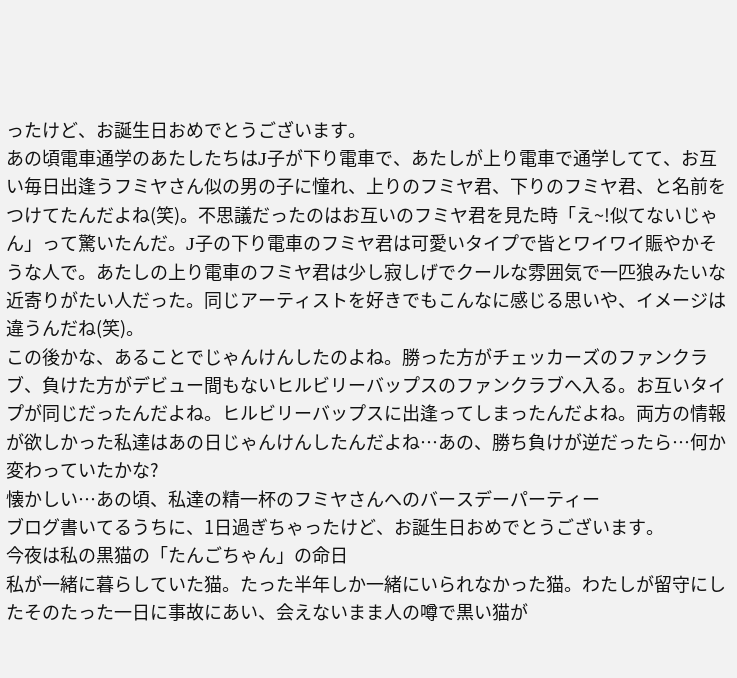ったけど、お誕生日おめでとうございます。
あの頃電車通学のあたしたちはJ子が下り電車で、あたしが上り電車で通学してて、お互い毎日出逢うフミヤさん似の男の子に憧れ、上りのフミヤ君、下りのフミヤ君、と名前をつけてたんだよね(笑)。不思議だったのはお互いのフミヤ君を見た時「え~!似てないじゃん」って驚いたんだ。J子の下り電車のフミヤ君は可愛いタイプで皆とワイワイ賑やかそうな人で。あたしの上り電車のフミヤ君は少し寂しげでクールな雰囲気で一匹狼みたいな近寄りがたい人だった。同じアーティストを好きでもこんなに感じる思いや、イメージは違うんだね(笑)。
この後かな、あることでじゃんけんしたのよね。勝った方がチェッカーズのファンクラブ、負けた方がデビュー間もないヒルビリーバップスのファンクラブへ入る。お互いタイプが同じだったんだよね。ヒルビリーバップスに出逢ってしまったんだよね。両方の情報が欲しかった私達はあの日じゃんけんしたんだよね…あの、勝ち負けが逆だったら…何か変わっていたかな?
懐かしい…あの頃、私達の精一杯のフミヤさんへのバースデーパーティー
ブログ書いてるうちに、1日過ぎちゃったけど、お誕生日おめでとうございます。
今夜は私の黒猫の「たんごちゃん」の命日
私が一緒に暮らしていた猫。たった半年しか一緒にいられなかった猫。わたしが留守にしたそのたった一日に事故にあい、会えないまま人の噂で黒い猫が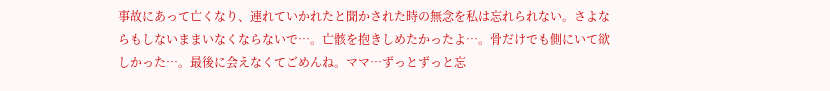事故にあって亡くなり、連れていかれたと聞かされた時の無念を私は忘れられない。さよならもしないままいなくならないで…。亡骸を抱きしめたかったよ…。骨だけでも側にいて欲しかった…。最後に会えなくてごめんね。ママ…ずっとずっと忘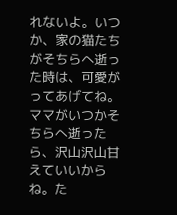れないよ。いつか、家の猫たちがそちらへ逝った時は、可愛がってあげてね。ママがいつかそちらへ逝ったら、沢山沢山甘えていいからね。た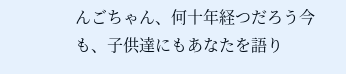んごちゃん、何十年経つだろう今も、子供達にもあなたを語り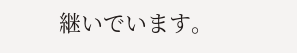継いでいます。